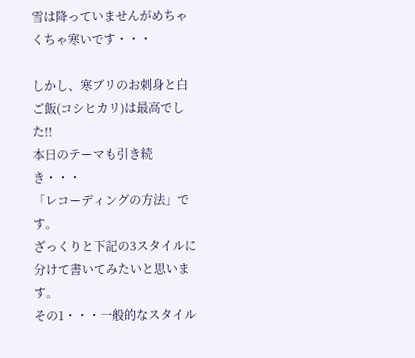雪は降っていませんがめちゃくちゃ寒いです・・・

しかし、寒ブリのお刺身と白ご飯(コシヒカリ)は最高でした!!
本日のテーマも引き続き・・・
「レコーディングの方法」です。
ざっくりと下記の3スタイルに分けて書いてみたいと思います。
その1・・・一般的なスタイル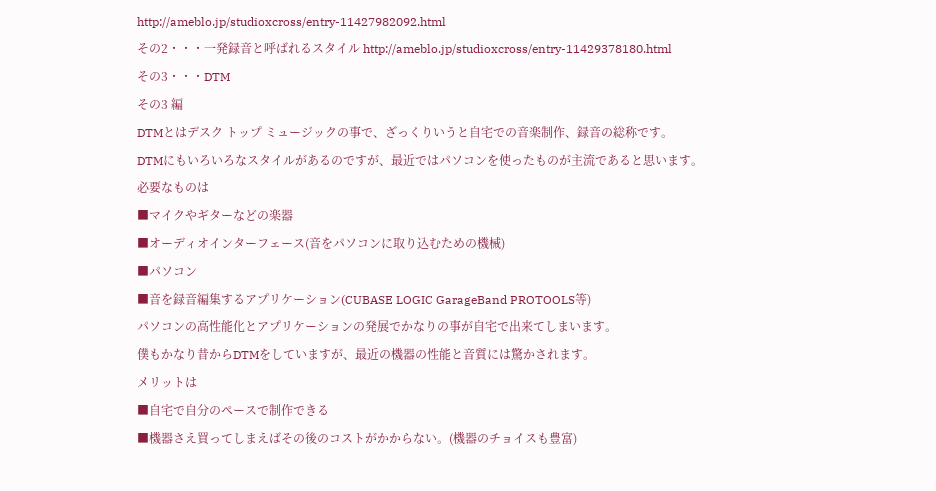http://ameblo.jp/studioxcross/entry-11427982092.html
その2・・・一発録音と呼ばれるスタイル http://ameblo.jp/studioxcross/entry-11429378180.html
その3・・・DTM
その3 編
DTMとはデスク トップ ミュージックの事で、ざっくりいうと自宅での音楽制作、録音の総称です。
DTMにもいろいろなスタイルがあるのですが、最近ではパソコンを使ったものが主流であると思います。
必要なものは
■マイクやギターなどの楽器
■オーディオインターフェース(音をパソコンに取り込むための機械)
■パソコン
■音を録音編集するアプリケーション(CUBASE LOGIC GarageBand PROTOOLS等)
パソコンの高性能化とアプリケーションの発展でかなりの事が自宅で出来てしまいます。
僕もかなり昔からDTMをしていますが、最近の機器の性能と音質には驚かされます。
メリットは
■自宅で自分のペースで制作できる
■機器さえ買ってしまえばその後のコストがかからない。(機器のチョイスも豊富)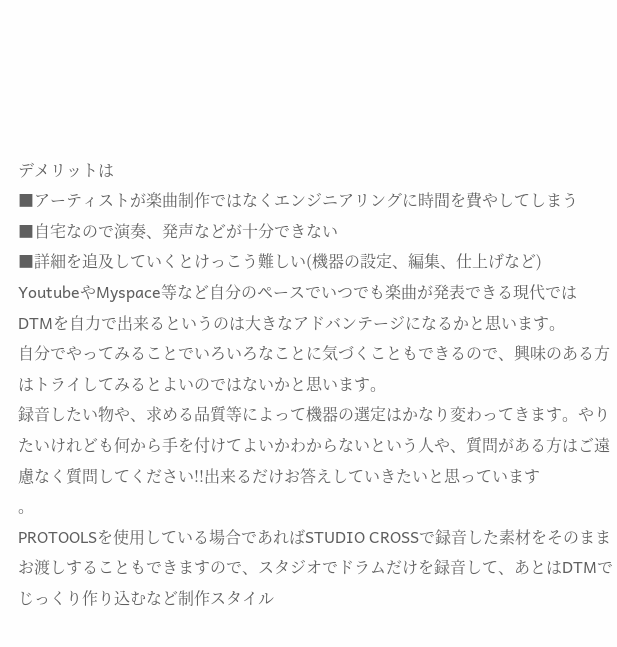デメリットは
■アーティストが楽曲制作ではなくエンジニアリングに時間を費やしてしまう
■自宅なので演奏、発声などが十分できない
■詳細を追及していくとけっこう難しい(機器の設定、編集、仕上げなど)
YoutubeやMyspace等など自分のペースでいつでも楽曲が発表できる現代では
DTMを自力で出来るというのは大きなアドバンテージになるかと思います。
自分でやってみることでいろいろなことに気づくこともできるので、興味のある方はトライしてみるとよいのではないかと思います。
録音したい物や、求める品質等によって機器の選定はかなり変わってきます。やりたいけれども何から手を付けてよいかわからないという人や、質問がある方はご遠慮なく質問してください!!出来るだけお答えしていきたいと思っています
。
PROTOOLSを使用している場合であればSTUDIO CROSSで録音した素材をそのままお渡しすることもできますので、スタジオでドラムだけを録音して、あとはDTMでじっくり作り込むなど制作スタイル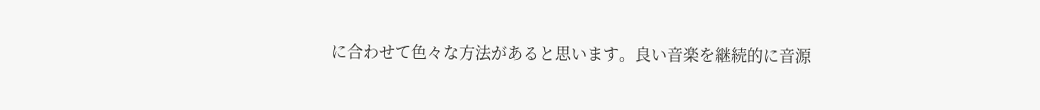に合わせて色々な方法があると思います。良い音楽を継続的に音源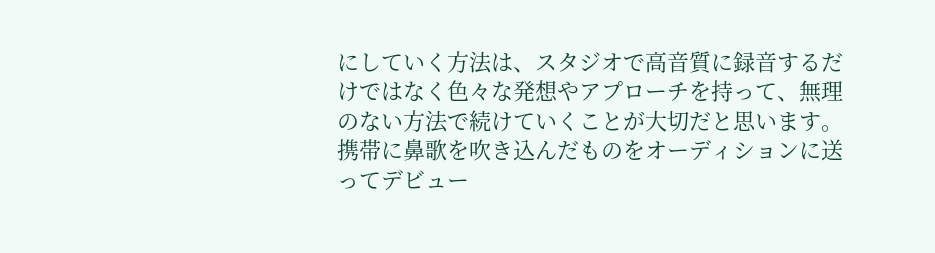にしていく方法は、スタジオで高音質に録音するだけではなく色々な発想やアプローチを持って、無理のない方法で続けていくことが大切だと思います。
携帯に鼻歌を吹き込んだものをオーディションに送ってデビュー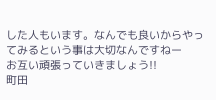した人もいます。なんでも良いからやってみるという事は大切なんですねー
お互い頑張っていきましょう!!
町田